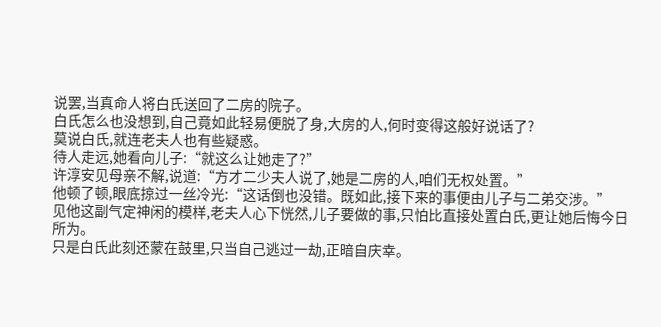说罢,当真命人将白氏送回了二房的院子。
白氏怎么也没想到,自己竟如此轻易便脱了身,大房的人,何时变得这般好说话了?
莫说白氏,就连老夫人也有些疑惑。
待人走远,她看向儿子:“就这么让她走了?”
许淳安见母亲不解,说道:“方才二少夫人说了,她是二房的人,咱们无权处置。”
他顿了顿,眼底掠过一丝冷光:“这话倒也没错。既如此,接下来的事便由儿子与二弟交涉。”
见他这副气定神闲的模样,老夫人心下恍然,儿子要做的事,只怕比直接处置白氏,更让她后悔今日所为。
只是白氏此刻还蒙在鼓里,只当自己逃过一劫,正暗自庆幸。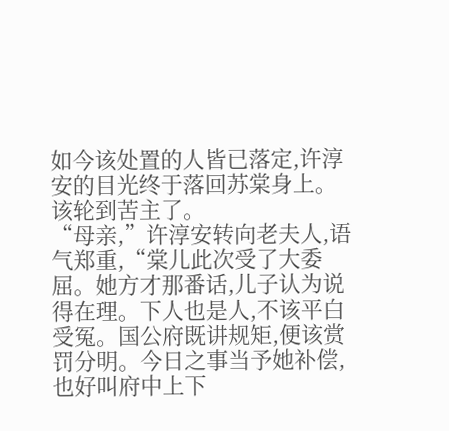如今该处置的人皆已落定,许淳安的目光终于落回苏棠身上。
该轮到苦主了。
“母亲,”许淳安转向老夫人,语气郑重,“棠儿此次受了大委屈。她方才那番话,儿子认为说得在理。下人也是人,不该平白受冤。国公府既讲规矩,便该赏罚分明。今日之事当予她补偿,也好叫府中上下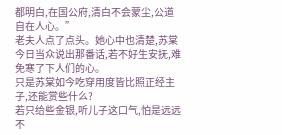都明白,在国公府,清白不会蒙尘,公道自在人心。”
老夫人点了点头。她心中也清楚,苏棠今日当众说出那番话,若不好生安抚,难免寒了下人们的心。
只是苏棠如今吃穿用度皆比照正经主子,还能赏些什么?
若只给些金银,听儿子这口气,怕是远远不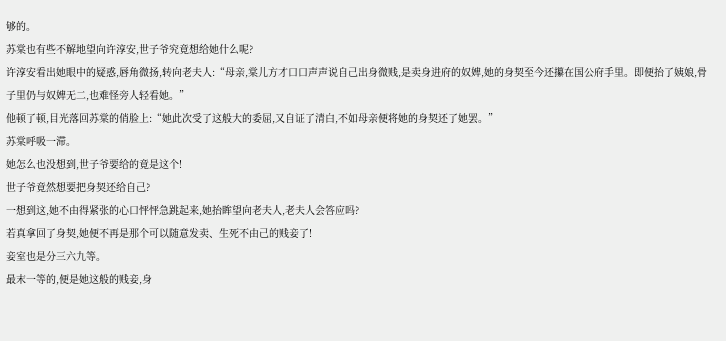够的。
苏棠也有些不解地望向许淳安,世子爷究竟想给她什么呢?
许淳安看出她眼中的疑惑,唇角微扬,转向老夫人:“母亲,棠儿方才口口声声说自己出身微贱,是卖身进府的奴婢,她的身契至今还攥在国公府手里。即便抬了姨娘,骨子里仍与奴婢无二,也难怪旁人轻看她。”
他顿了顿,目光落回苏棠的俏脸上:“她此次受了这般大的委屈,又自证了清白,不如母亲便将她的身契还了她罢。”
苏棠呼吸一滞。
她怎么也没想到,世子爷要给的竟是这个!
世子爷竟然想要把身契还给自己?
一想到这,她不由得紧张的心口怦怦急跳起来,她抬眸望向老夫人,老夫人会答应吗?
若真拿回了身契,她便不再是那个可以随意发卖、生死不由己的贱妾了!
妾室也是分三六九等。
最末一等的,便是她这般的贱妾,身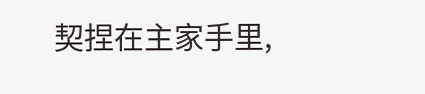契捏在主家手里,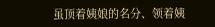虽顶着姨娘的名分、领着姨